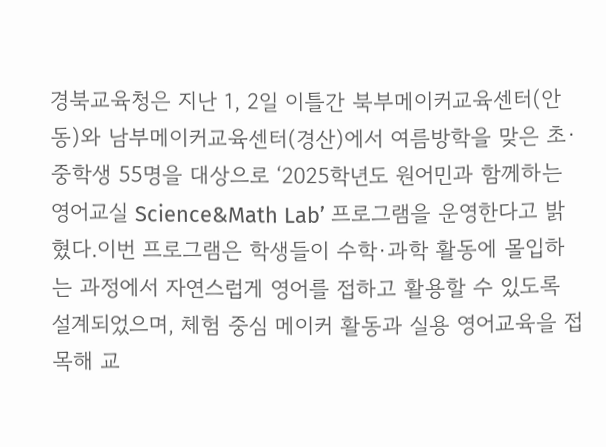경북교육청은 지난 1, 2일 이틀간 북부메이커교육센터(안동)와 남부메이커교육센터(경산)에서 여름방학을 맞은 초·중학생 55명을 대상으로 ‘2025학년도 원어민과 함께하는 영어교실 Science&Math Lab’ 프로그램을 운영한다고 밝혔다.이번 프로그램은 학생들이 수학·과학 활동에 몰입하는 과정에서 자연스럽게 영어를 접하고 활용할 수 있도록 설계되었으며, 체험 중심 메이커 활동과 실용 영어교육을 접목해 교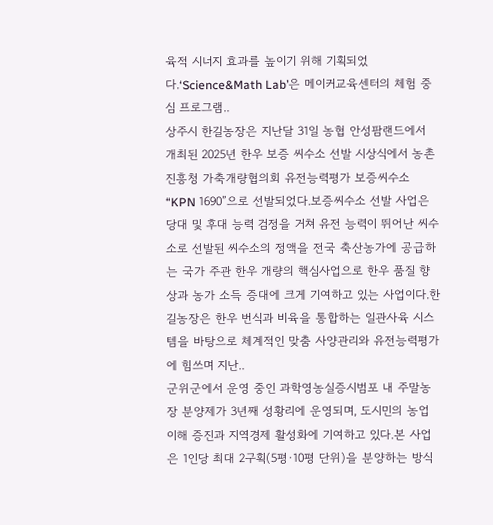육적 시너지 효과를 높이기 위해 기획되었다.‘Science&Math Lab’은 메이커교육센터의 체험 중심 프로그램..
상주시 한길농장은 지난달 31일 농협 안성팜랜드에서 개최된 2025년 한우 보증 씨수소 선발 시상식에서 농촌진흥청 가축개량협의회 유전능력평가 보증씨수소 “KPN 1690”으로 선발되었다.보증씨수소 선발 사업은 당대 및 후대 능력 검정을 거쳐 유전 능력이 뛰어난 씨수소로 선발된 씨수소의 정액을 전국 축산농가에 공급하는 국가 주관 한우 개량의 핵심사업으로 한우 품질 향상과 농가 소득 증대에 크게 기여하고 있는 사업이다.한길농장은 한우 번식과 비육을 통합하는 일관사육 시스템을 바탕으로 체계적인 맞춤 사양관리와 유전능력평가에 힘쓰며 지난..
군위군에서 운영 중인 과학영농실증시범포 내 주말농장 분양제가 3년째 성황리에 운영되며, 도시민의 농업 이해 증진과 지역경제 활성화에 기여하고 있다.본 사업은 1인당 최대 2구획(5평·10평 단위)을 분양하는 방식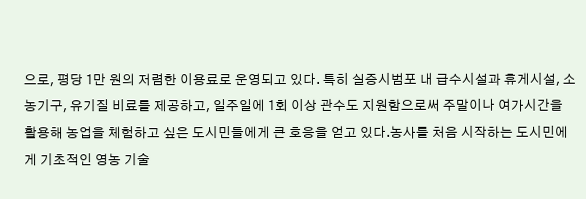으로, 평당 1만 원의 저렴한 이용료로 운영되고 있다. 특히 실증시범포 내 급수시설과 휴게시설, 소농기구, 유기질 비료를 제공하고, 일주일에 1회 이상 관수도 지원함으로써 주말이나 여가시간을 활용해 농업을 체험하고 싶은 도시민들에게 큰 호응을 얻고 있다.농사를 처음 시작하는 도시민에게 기초적인 영농 기술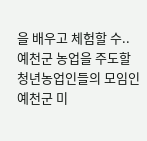을 배우고 체험할 수..
예천군 농업을 주도할 청년농업인들의 모임인 예천군 미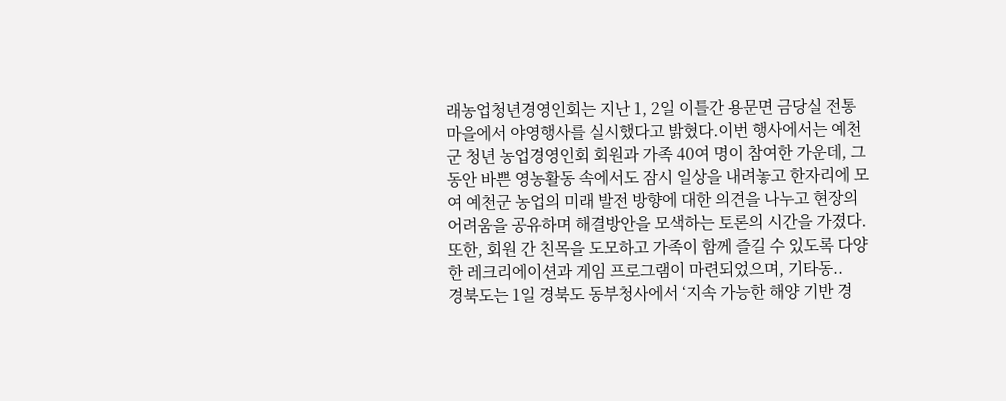래농업청년경영인회는 지난 1, 2일 이틀간 용문면 금당실 전통마을에서 야영행사를 실시했다고 밝혔다.이번 행사에서는 예천군 청년 농업경영인회 회원과 가족 40여 명이 참여한 가운데, 그동안 바쁜 영농활동 속에서도 잠시 일상을 내려놓고 한자리에 모여 예천군 농업의 미래 발전 방향에 대한 의견을 나누고 현장의 어려움을 공유하며 해결방안을 모색하는 토론의 시간을 가졌다.또한, 회원 간 친목을 도모하고 가족이 함께 즐길 수 있도록 다양한 레크리에이션과 게임 프로그램이 마련되었으며, 기타동..
경북도는 1일 경북도 동부청사에서 ‘지속 가능한 해양 기반 경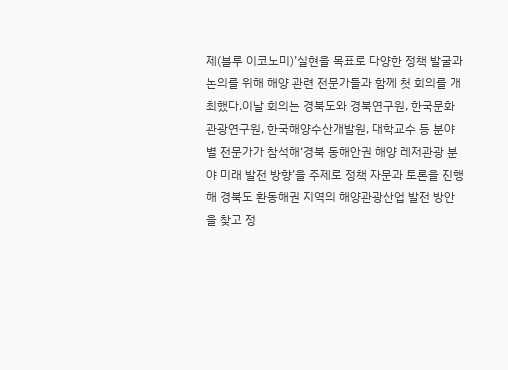제(블루 이코노미)’실현을 목표로 다양한 정책 발굴과 논의를 위해 해양 관련 전문가들과 함께 첫 회의를 개최했다.이날 회의는 경북도와 경북연구원, 한국문화관광연구원, 한국해양수산개발원, 대학교수 등 분야별 전문가가 참석해‘경북 동해안권 해양 레저관광 분야 미래 발전 방향’을 주제로 정책 자문과 토론을 진행해 경북도 환동해권 지역의 해양관광산업 발전 방안을 찾고 정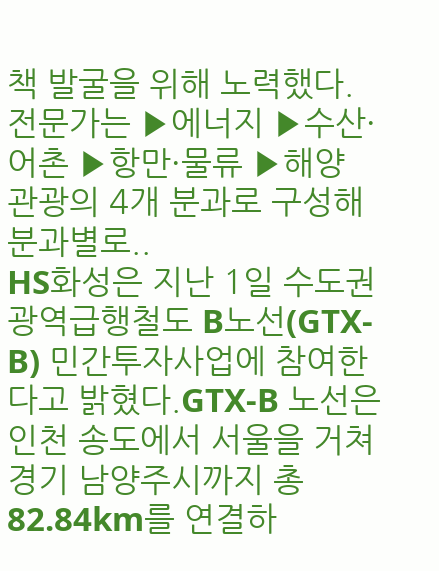책 발굴을 위해 노력했다.전문가는 ▶에너지 ▶수산·어촌 ▶항만·물류 ▶해양 관광의 4개 분과로 구성해 분과별로..
HS화성은 지난 1일 수도권광역급행철도 B노선(GTX-B) 민간투자사업에 참여한다고 밝혔다.GTX-B 노선은 인천 송도에서 서울을 거쳐 경기 남양주시까지 총 82.84km를 연결하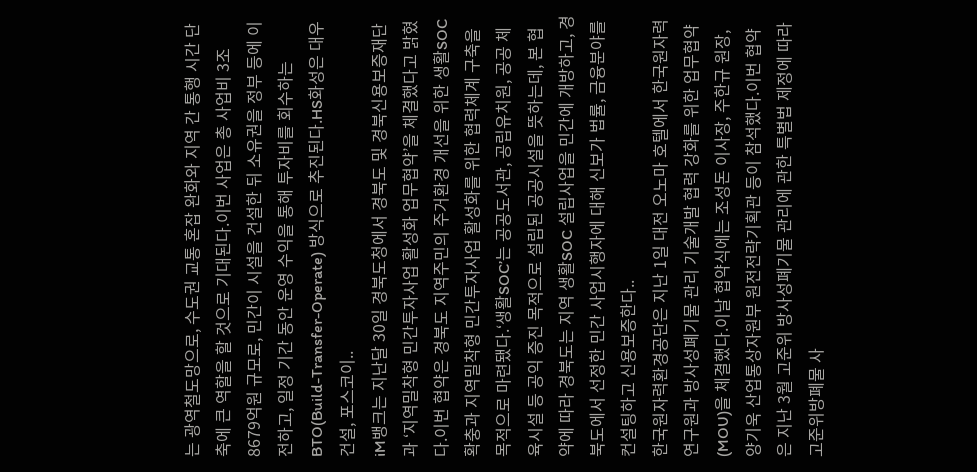는 광역철도망으로, 수도권 교통 혼잡 완화와 지역 간 통행 시간 단축에 큰 역할을 할 것으로 기대된다.이번 사업은 총 사업비 3조 8679억원 규모로, 민간이 시설을 건설한 뒤 소유권을 정부 등에 이전하고, 일정 기간 동안 운영 수익을 통해 투자비를 회수하는 BTO(Build-Transfer-Operate) 방식으로 추진된다.HS화성은 대우건설, 포스코이..
iM뱅크는 지난달 30일 경북도청에서 경북도 및 경북신용보증재단과 ‘지역밀착형 민간투자사업 활성화 업무협약’을 체결했다고 밝혔다.이번 협약은 경북도 지역주민의 주거환경 개선을 위한 생활SOC 확충과 지역밀착형 민간투자사업 활성화를 위한 협력체계 구축을 목적으로 마련됐다.‘생활SOC’는 공공도서관, 공립유치원, 공공 체육시설 등 공익 증진 목적으로 설립된 공공시설을 뜻하는데, 본 협약에 따라 경북도는 지역 생활SOC 설립사업을 민간에 개방하고, 경북도에서 선정한 민간 사업시행자에 대해 신보가 법률, 금융분야를 컨설팅하고 신용보증한다..
한국원자력환경공단은 지난 1일 대전 오노마 호텔에서 한국원자력연구원과 방사성폐기물 관리 기술개발 협력 강화를 위한 업무협약(MOU)을 체결했다.이날 협약식에는 조성돈 이사장, 주한규 원장, 양기욱 산업통상자원부 원전전략기획관 등이 참석했다.이번 협약은 지난 3월 고준위 방사성폐기물 관리에 관한 특별법 제정에 따라 고준위방폐물 사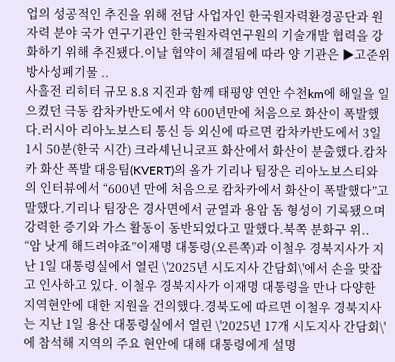업의 성공적인 추진을 위해 전담 사업자인 한국원자력환경공단과 원자력 분야 국가 연구기관인 한국원자력연구원의 기술개발 협력을 강화하기 위해 추진됐다.이날 협약이 체결됨에 따라 양 기관은 ▶고준위 방사성폐기물 ..
사흘전 리히터 규모 8.8 지진과 함께 태평양 연안 수천km에 해일을 일으켰던 극동 캄차카반도에서 약 600년만에 처음으로 화산이 폭발했다.러시아 리아노보스티 통신 등 외신에 따르면 캄차카반도에서 3일 1시 50분(한국 시간) 크라셰닌니코프 화산에서 화산이 분출했다.캄차카 화산 폭발 대응팀(KVERT)의 올가 기리나 팀장은 리아노보스티와의 인터뷰에서 “600년 만에 처음으로 캄차카에서 화산이 폭발했다”고 말했다.기리나 팀장은 경사면에서 균열과 용암 돔 형성이 기록됐으며 강력한 증기와 가스 활동이 동반되었다고 말했다.북쪽 분화구 위..
“암 낫게 해드려야죠”이재명 대통령(오른쪽)과 이철우 경북지사가 지난 1일 대통령실에서 열린 \'2025년 시도지사 간담회\'에서 손을 맞잡고 인사하고 있다. 이철우 경북지사가 이재명 대통령을 만나 다양한 지역현안에 대한 지원을 건의했다.경북도에 따르면 이철우 경북지사는 지난 1일 용산 대통령실에서 열린 \'2025년 17개 시도지사 간담회\'에 참석해 지역의 주요 현안에 대해 대통령에게 설명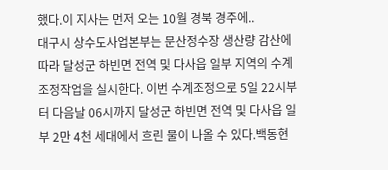했다.이 지사는 먼저 오는 10월 경북 경주에..
대구시 상수도사업본부는 문산정수장 생산량 감산에 따라 달성군 하빈면 전역 및 다사읍 일부 지역의 수계조정작업을 실시한다. 이번 수계조정으로 5일 22시부터 다음날 06시까지 달성군 하빈면 전역 및 다사읍 일부 2만 4천 세대에서 흐린 물이 나올 수 있다.백동현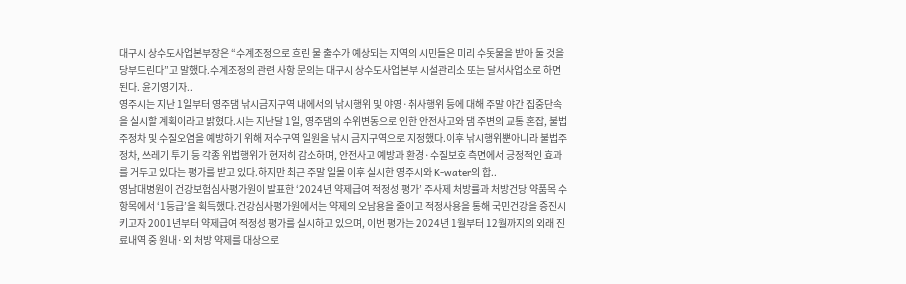대구시 상수도사업본부장은 “수계조정으로 흐린 물 출수가 예상되는 지역의 시민들은 미리 수돗물을 받아 둘 것을 당부드린다”고 말했다.수계조정의 관련 사항 문의는 대구시 상수도사업본부 시설관리소 또는 달서사업소로 하면 된다. 윤기영기자..
영주시는 지난 1일부터 영주댐 낚시금지구역 내에서의 낚시행위 및 야영·취사행위 등에 대해 주말 야간 집중단속을 실시할 계획이라고 밝혔다.시는 지난달 1일, 영주댐의 수위변동으로 인한 안전사고와 댐 주변의 교통 혼잡, 불법 주정차 및 수질오염을 예방하기 위해 저수구역 일원을 낚시 금지구역으로 지정했다.이후 낚시행위뿐아니라 불법주정차, 쓰레기 투기 등 각종 위법행위가 현저히 감소하며, 안전사고 예방과 환경·수질보호 측면에서 긍정적인 효과를 거두고 있다는 평가를 받고 있다.하지만 최근 주말 일몰 이후 실시한 영주시와 K-water의 합..
영남대병원이 건강보험심사평가원이 발표한 ‘2024년 약제급여 적정성 평가’ 주사제 처방률과 처방건당 약품목 수 항목에서 ‘1등급’을 획득했다.건강심사평가원에서는 약제의 오남용을 줄이고 적정사용을 통해 국민건강을 증진시키고자 2001년부터 약제급여 적정성 평가를 실시하고 있으며, 이번 평가는 2024년 1월부터 12월까지의 외래 진료내역 중 원내·외 처방 약제를 대상으로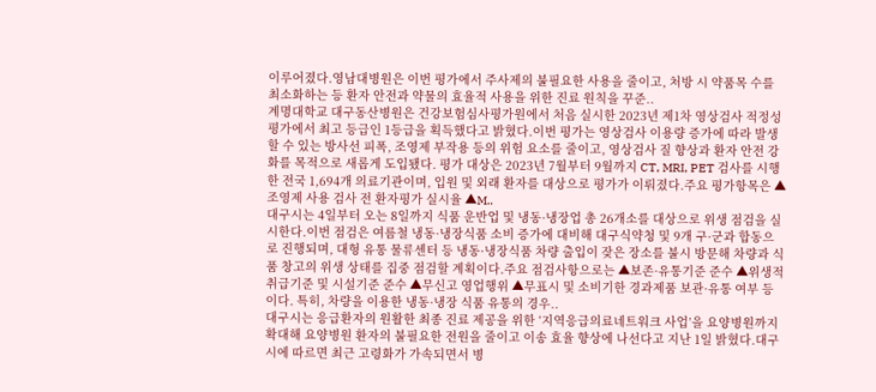이루어졌다.영남대병원은 이번 평가에서 주사제의 불필요한 사용을 줄이고, 처방 시 약품목 수를 최소화하는 등 환자 안전과 약물의 효율적 사용을 위한 진료 원칙을 꾸준..
계명대학교 대구동산병원은 건강보험심사평가원에서 처음 실시한 2023년 제1차 영상검사 적정성 평가에서 최고 등급인 1등급을 획득했다고 밝혔다.이번 평가는 영상검사 이용량 증가에 따라 발생할 수 있는 방사선 피폭, 조영제 부작용 등의 위험 요소를 줄이고, 영상검사 질 향상과 환자 안전 강화를 목적으로 새롭게 도입됐다. 평가 대상은 2023년 7월부터 9월까지 CT, MRI, PET 검사를 시행한 전국 1,694개 의료기관이며, 입원 및 외래 환자를 대상으로 평가가 이뤄졌다.주요 평가항목은 ▲조영제 사용 검사 전 환자평가 실시율 ▲M..
대구시는 4일부터 오는 8일까지 식품 운반업 및 냉동·냉장업 총 26개소를 대상으로 위생 점검을 실시한다.이번 점검은 여름철 냉동·냉장식품 소비 증가에 대비해 대구식약청 및 9개 구·군과 합동으로 진행되며, 대형 유통 물류센터 등 냉동·냉장식품 차량 출입이 잦은 장소를 불시 방문해 차량과 식품 창고의 위생 상태를 집중 점검할 계획이다.주요 점검사항으로는 ▲보존·유통기준 준수 ▲위생적 취급기준 및 시설기준 준수 ▲무신고 영업행위 ▲무표시 및 소비기한 경과제품 보관·유통 여부 등이다. 특히, 차량을 이용한 냉동·냉장 식품 유통의 경우..
대구시는 응급환자의 원활한 최종 진료 제공을 위한 ‘지역응급의료네트워크 사업’을 요양병원까지 확대해 요양병원 환자의 불필요한 전원을 줄이고 이송 효율 향상에 나선다고 지난 1일 밝혔다.대구시에 따르면 최근 고령화가 가속되면서 병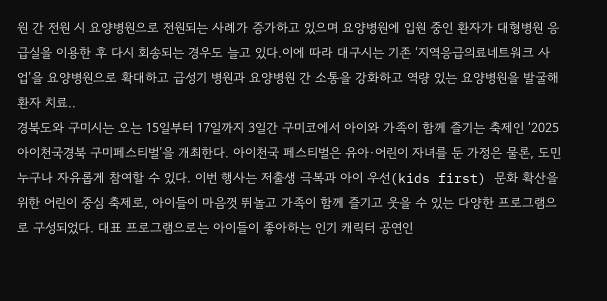원 간 전원 시 요양병원으로 전원되는 사례가 증가하고 있으며 요양병원에 입원 중인 환자가 대형병원 응급실을 이용한 후 다시 회송되는 경우도 늘고 있다.이에 따라 대구시는 기존 ‘지역응급의료네트워크 사업’을 요양병원으로 확대하고 급성기 병원과 요양병원 간 소통을 강화하고 역량 있는 요양병원을 발굴해 환자 치료..
경북도와 구미시는 오는 15일부터 17일까지 3일간 구미코에서 아이와 가족이 함께 즐기는 축제인 ‘2025 아이천국경북 구미페스티벌’을 개최한다. 아이천국 페스티벌은 유아·어린이 자녀를 둔 가정은 물론, 도민 누구나 자유롭게 참여할 수 있다. 이번 행사는 저출생 극복과 아이 우선(kids first) 문화 확산을 위한 어린이 중심 축제로, 아이들이 마음껏 뛰놀고 가족이 함께 즐기고 웃을 수 있는 다양한 프로그램으로 구성되었다. 대표 프로그램으로는 아이들이 좋아하는 인기 캐릭터 공연인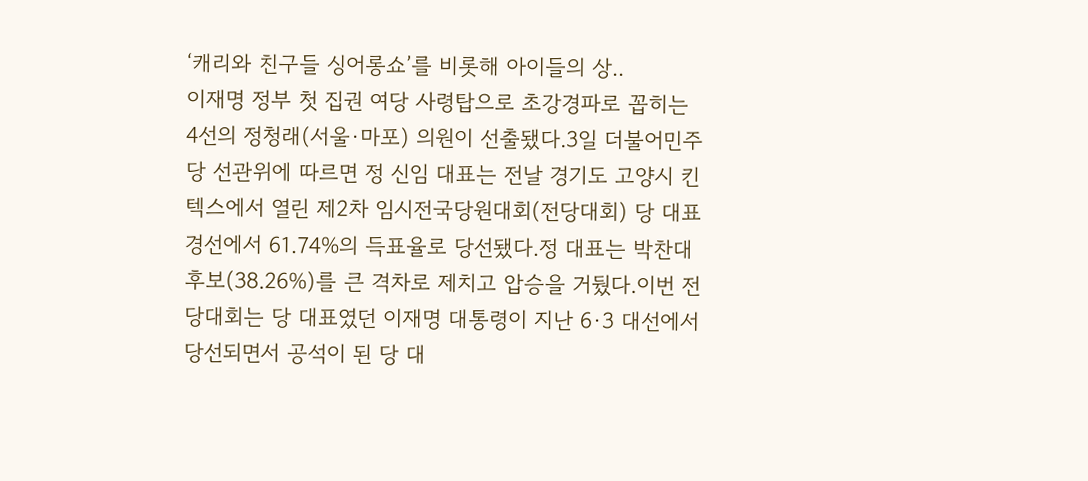‘캐리와 친구들 싱어롱쇼’를 비롯해 아이들의 상..
이재명 정부 첫 집권 여당 사령탑으로 초강경파로 꼽히는 4선의 정청래(서울·마포) 의원이 선출됐다.3일 더불어민주당 선관위에 따르면 정 신임 대표는 전날 경기도 고양시 킨텍스에서 열린 제2차 임시전국당원대회(전당대회) 당 대표 경선에서 61.74%의 득표율로 당선됐다.정 대표는 박찬대 후보(38.26%)를 큰 격차로 제치고 압승을 거뒀다.이번 전당대회는 당 대표였던 이재명 대통령이 지난 6·3 대선에서 당선되면서 공석이 된 당 대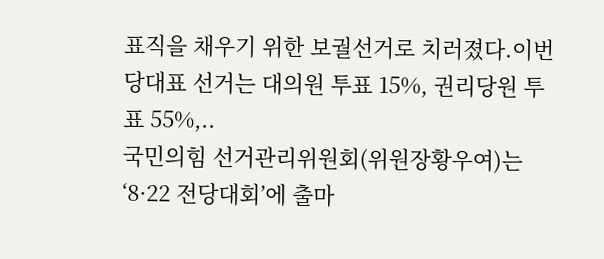표직을 채우기 위한 보궐선거로 치러졌다.이번 당대표 선거는 대의원 투표 15%, 권리당원 투표 55%,..
국민의힘 선거관리위원회(위원장황우여)는 ‘8·22 전당대회’에 출마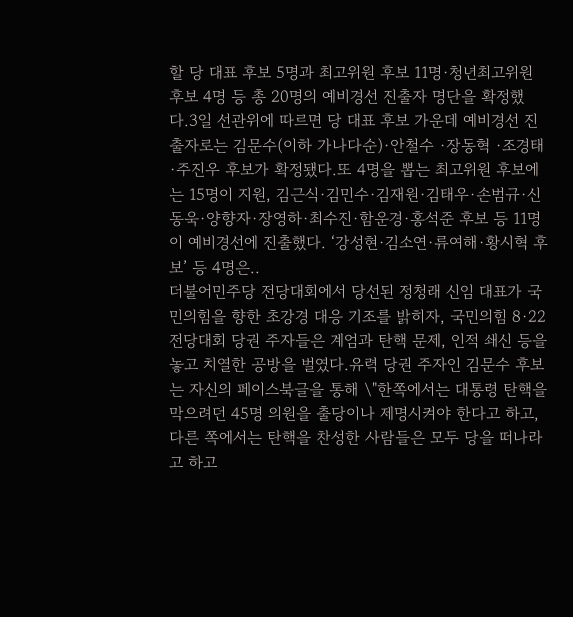할 당 대표 후보 5명과 최고위원 후보 11명·청년최고위원 후보 4명 등 총 20명의 예비경선 진출자 명단을 확정했다.3일 선관위에 따르면 당 대표 후보 가운데 예비경선 진출자로는 김문수(이하 가나다순)·안철수 ·장동혁 ·조경태 ·주진우 후보가 확정됐다.또 4명을 뽑는 최고위원 후보에는 15명이 지원, 김근식·김민수·김재원·김태우·손범규·신동욱·양향자·장영하·최수진·함운경·홍석준 후보 등 11명이 예비경선에 진출했다. ‘강성현·김소연·류여해·황시혁 후보’ 등 4명은..
더불어민주당 전당대회에서 당선된 정청래 신임 대표가 국민의힘을 향한 초강경 대응 기조를 밝히자, 국민의힘 8·22 전당대회 당권 주자들은 계엄과 탄핵 문제, 인적 쇄신 등을 놓고 치열한 공방을 벌였다.유력 당권 주자인 김문수 후보는 자신의 페이스북글을 통해 \"한쪽에서는 대통령 탄핵을 막으려던 45명 의원을 출당이나 제명시켜야 한다고 하고, 다른 쪽에서는 탄핵을 찬성한 사람들은 모두 당을 떠나라고 하고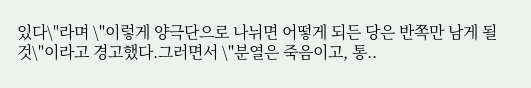있다\"라며 \"이렇게 양극단으로 나뉘면 어떻게 되든 당은 반쪽만 남게 될 것\"이라고 경고했다.그러면서 \"분열은 죽음이고, 통..